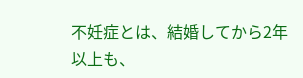不妊症とは、結婚してから2年以上も、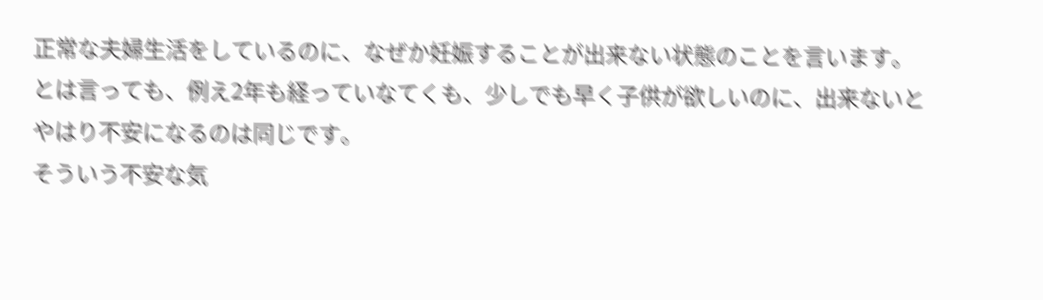正常な夫婦生活をしているのに、なぜか妊娠することが出来ない状態のことを言います。
とは言っても、例え2年も経っていなてくも、少しでも早く子供が欲しいのに、出来ないとやはり不安になるのは同じです。
そういう不安な気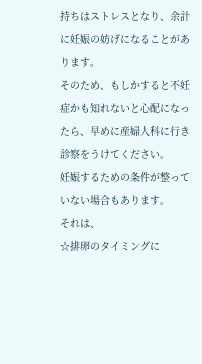持ちはストレスとなり、余計に妊娠の妨げになることがあります。
そのため、もしかすると不妊症かも知れないと心配になったら、早めに産婦人科に行き診察をうけてください。
妊娠するための条件が整っていない場合もあります。
それは、
☆排卵のタイミングに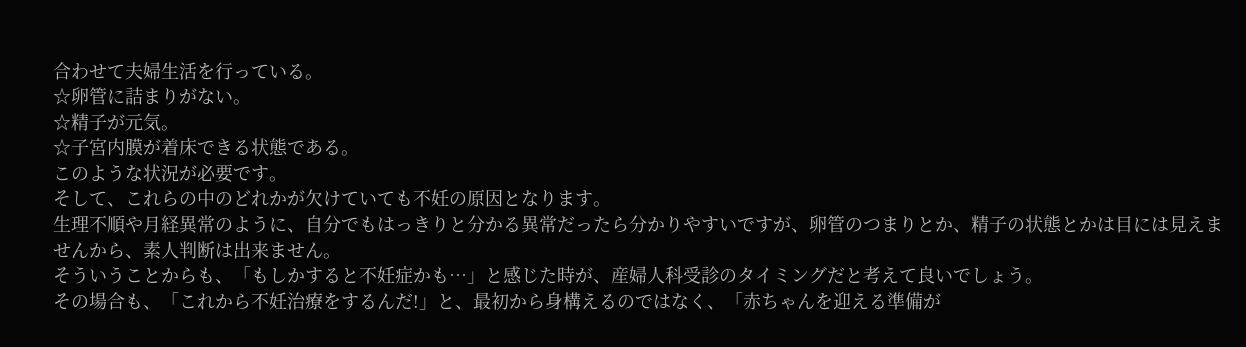合わせて夫婦生活を行っている。
☆卵管に詰まりがない。
☆精子が元気。
☆子宮内膜が着床できる状態である。
このような状況が必要です。
そして、これらの中のどれかが欠けていても不妊の原因となります。
生理不順や月経異常のように、自分でもはっきりと分かる異常だったら分かりやすいですが、卵管のつまりとか、精子の状態とかは目には見えませんから、素人判断は出来ません。
そういうことからも、「もしかすると不妊症かも…」と感じた時が、産婦人科受診のタイミングだと考えて良いでしょう。
その場合も、「これから不妊治療をするんだ!」と、最初から身構えるのではなく、「赤ちゃんを迎える準備が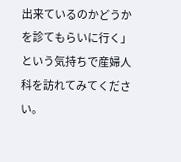出来ているのかどうかを診てもらいに行く」という気持ちで産婦人科を訪れてみてください。